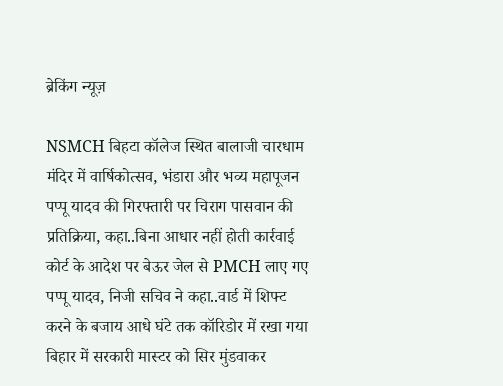ब्रेकिंग न्यूज़

NSMCH बिहटा कॉलेज स्थित बालाजी चारधाम मंदिर में वार्षिकोत्सव, भंडारा और भव्य महापूजन पप्पू यादव की गिरफ्तारी पर चिराग पासवान की प्रतिक्रिया, कहा..बिना आधार नहीं होती कार्रवाई कोर्ट के आदेश पर बेऊर जेल से PMCH लाए गए पप्पू यादव, निजी सचिव ने कहा..वार्ड में शिफ्ट करने के बजाय आधे घंटे तक कॉरिडोर में रखा गया बिहार में सरकारी मास्टर को सिर मुंडवाकर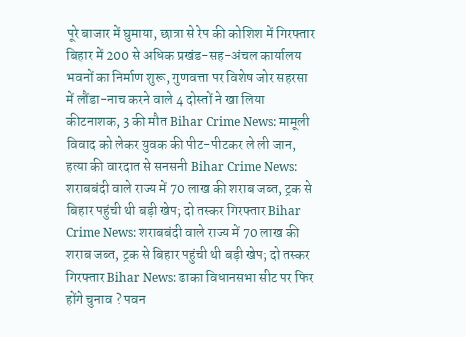पूरे बाजार में घुमाया, छात्रा से रेप की कोशिश में गिरफ्तार बिहार में 200 से अधिक प्रखंड-सह-अंचल कार्यालय भवनों का निर्माण शुरू, गुणवत्ता पर विशेष जोर सहरसा में लौंडा-नाच करने वाले 4 दोस्तों ने खा लिया कीटनाशक, 3 की मौत Bihar Crime News: मामूली विवाद को लेकर युवक की पीट-पीटकर ले ली जान, हत्या की वारदात से सनसनी Bihar Crime News: शराबबंदी वाले राज्य में 70 लाख की शराब जब्त, ट्रक से बिहार पहुंची थी बड़ी खेप; दो तस्कर गिरफ्तार Bihar Crime News: शराबबंदी वाले राज्य में 70 लाख की शराब जब्त, ट्रक से बिहार पहुंची थी बड़ी खेप; दो तस्कर गिरफ्तार Bihar News: ढाका विधानसभा सीट पर फिर होंगे चुनाव ? पवन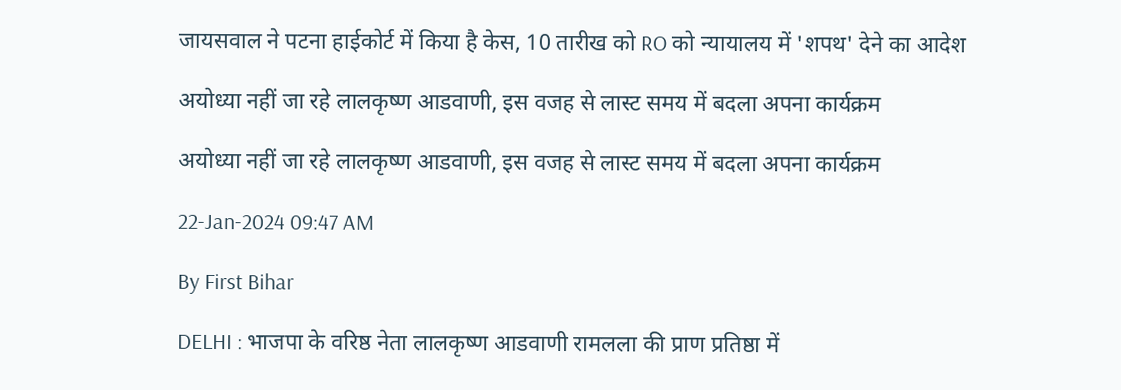जायसवाल ने पटना हाईकोर्ट में किया है केस, 10 तारीख को RO को न्यायालय में 'शपथ' देने का आदेश

अयोध्या नहीं जा रहे लालकृष्ण आडवाणी, इस वजह से लास्ट समय में बदला अपना कार्यक्रम

अयोध्या नहीं जा रहे लालकृष्ण आडवाणी, इस वजह से लास्ट समय में बदला अपना कार्यक्रम

22-Jan-2024 09:47 AM

By First Bihar

DELHI : भाजपा के वरिष्ठ नेता लालकृष्ण आडवाणी रामलला की प्राण प्रतिष्ठा में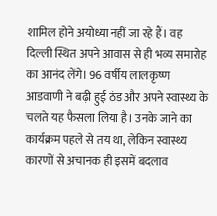शामिल होने अयोध्या नहीं जा रहे हैं। वह दिल्ली स्थित अपने आवास से ही भव्य समारोह का आनंद लेंगे। 96 वर्षीय लालकृष्ण आडवाणी ने बढ़ी हुई ठंड और अपने स्वास्थ्य के चलते यह फैसला लिया है। उनके जाने का कार्यक्रम पहले से तय था, लेकिन स्वास्थ्य कारणों से अचानक ही इसमें बदलाव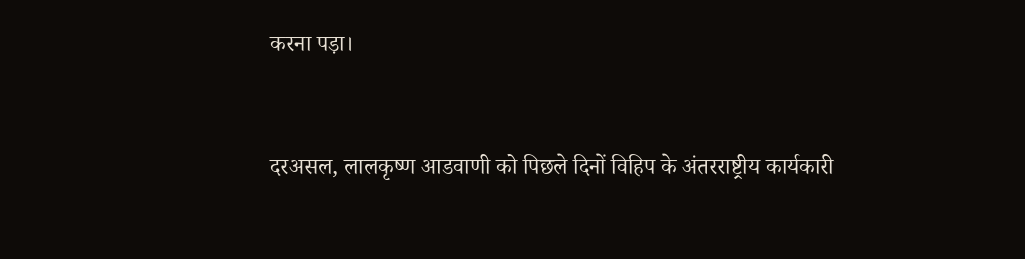करना पड़ा।


दरअसल, लालकृष्ण आडवाणी को पिछले दिनों विहिप के अंतरराष्ट्रीय कार्यकारी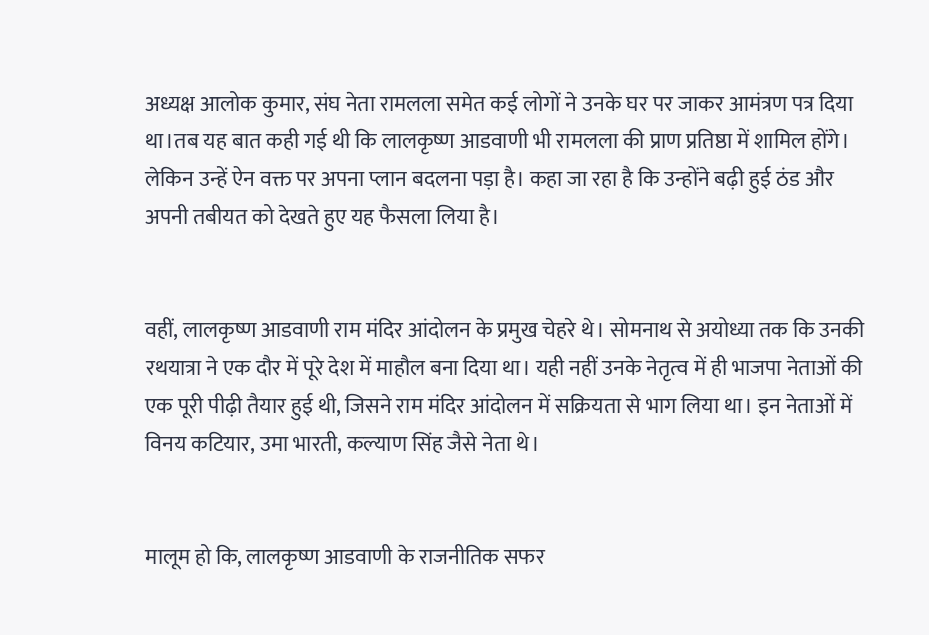अध्यक्ष आलोक कुमार, संघ नेता रामलला समेत कई लोगों ने उनके घर पर जाकर आमंत्रण पत्र दिया था।तब यह बात कही गई थी कि लालकृष्ण आडवाणी भी रामलला की प्राण प्रतिष्ठा में शामिल होंगे। लेकिन उन्हें ऐन वक्त पर अपना प्लान बदलना पड़ा है। कहा जा रहा है कि उन्होंने बढ़ी हुई ठंड और अपनी तबीयत को देखते हुए यह फैसला लिया है।


वहीं, लालकृष्ण आडवाणी राम मंदिर आंदोलन के प्रमुख चेहरे थे। सोमनाथ से अयोध्या तक कि उनकी रथयात्रा ने एक दौर में पूरे देश में माहौल बना दिया था। यही नहीं उनके नेतृत्व में ही भाजपा नेताओं की एक पूरी पीढ़ी तैयार हुई थी, जिसने राम मंदिर आंदोलन में सक्रियता से भाग लिया था। इन नेताओं में विनय कटियार, उमा भारती, कल्याण सिंह जैसे नेता थे।


मालूम हो कि, लालकृष्ण आडवाणी के राजनीतिक सफर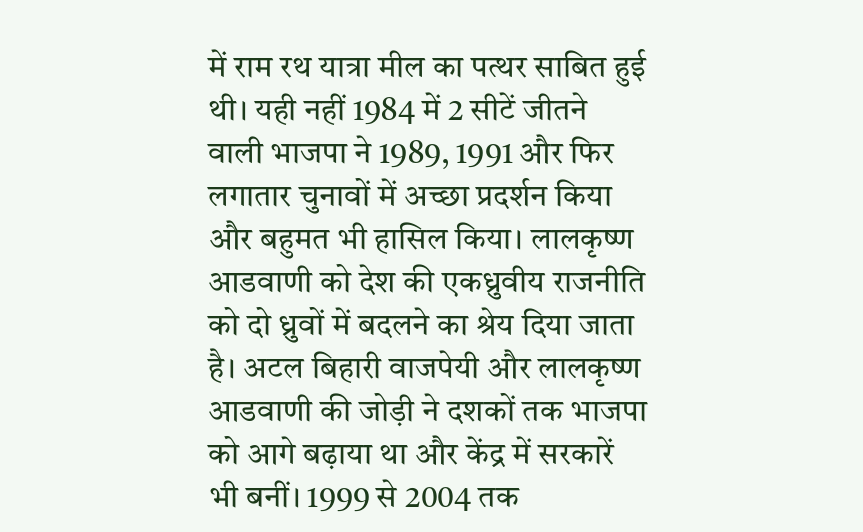में राम रथ यात्रा मील का पत्थर साबित हुई थी। यही नहीं 1984 में 2 सीटें जीतने वाली भाजपा ने 1989, 1991 और फिर लगातार चुनावों में अच्छा प्रदर्शन किया और बहुमत भी हासिल किया। लालकृष्ण आडवाणी को देश की एकध्रुवीय राजनीति को दो ध्रुवों में बदलने का श्रेय दिया जाता है। अटल बिहारी वाजपेयी और लालकृष्ण आडवाणी की जोड़ी ने दशकों तक भाजपा को आगे बढ़ाया था और केंद्र में सरकारें भी बनीं। 1999 से 2004 तक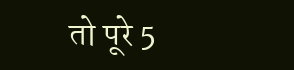तो पूरे 5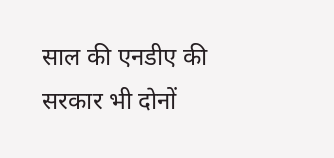साल की एनडीए की सरकार भी दोनों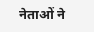नेताओं ने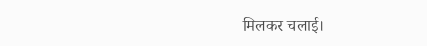मिलकर चलाई।